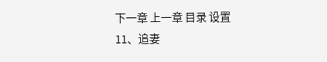下一章 上一章 目录 设置
11、追妻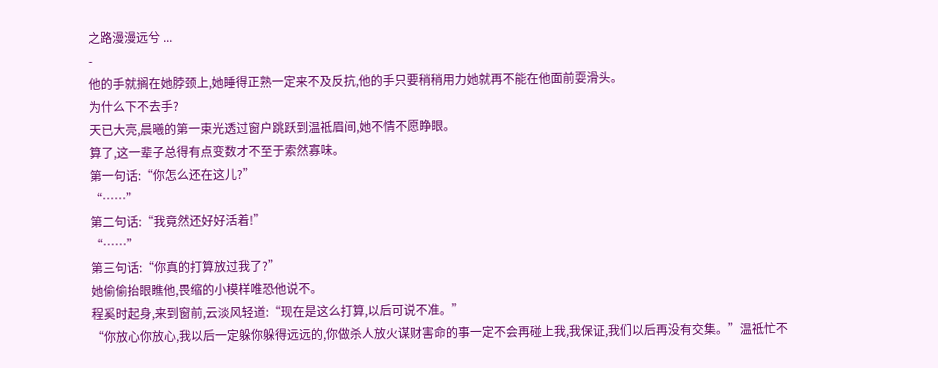之路漫漫远兮 ...
-
他的手就搁在她脖颈上,她睡得正熟一定来不及反抗,他的手只要稍稍用力她就再不能在他面前耍滑头。
为什么下不去手?
天已大亮,晨曦的第一束光透过窗户跳跃到温祗眉间,她不情不愿睁眼。
算了,这一辈子总得有点变数才不至于索然寡味。
第一句话:“你怎么还在这儿?”
“……”
第二句话:“我竟然还好好活着!”
“……”
第三句话:“你真的打算放过我了?”
她偷偷抬眼瞧他,畏缩的小模样唯恐他说不。
程奚时起身,来到窗前,云淡风轻道:“现在是这么打算,以后可说不准。”
“你放心你放心,我以后一定躲你躲得远远的,你做杀人放火谋财害命的事一定不会再碰上我,我保证,我们以后再没有交集。”温祗忙不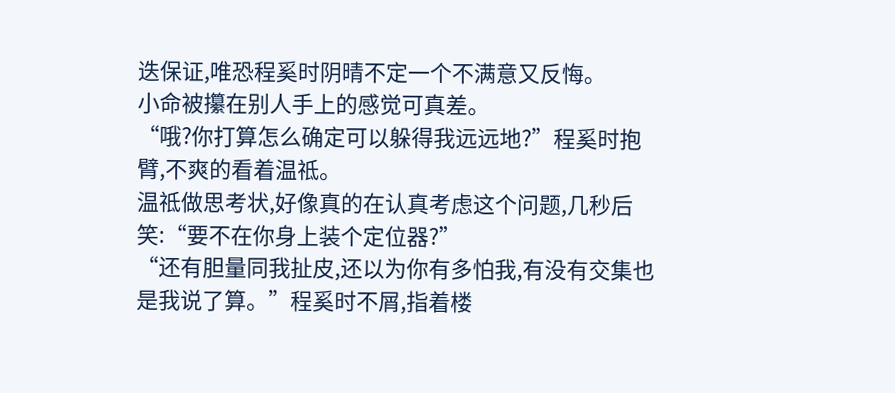迭保证,唯恐程奚时阴晴不定一个不满意又反悔。
小命被攥在别人手上的感觉可真差。
“哦?你打算怎么确定可以躲得我远远地?”程奚时抱臂,不爽的看着温祗。
温祗做思考状,好像真的在认真考虑这个问题,几秒后笑:“要不在你身上装个定位器?”
“还有胆量同我扯皮,还以为你有多怕我,有没有交集也是我说了算。”程奚时不屑,指着楼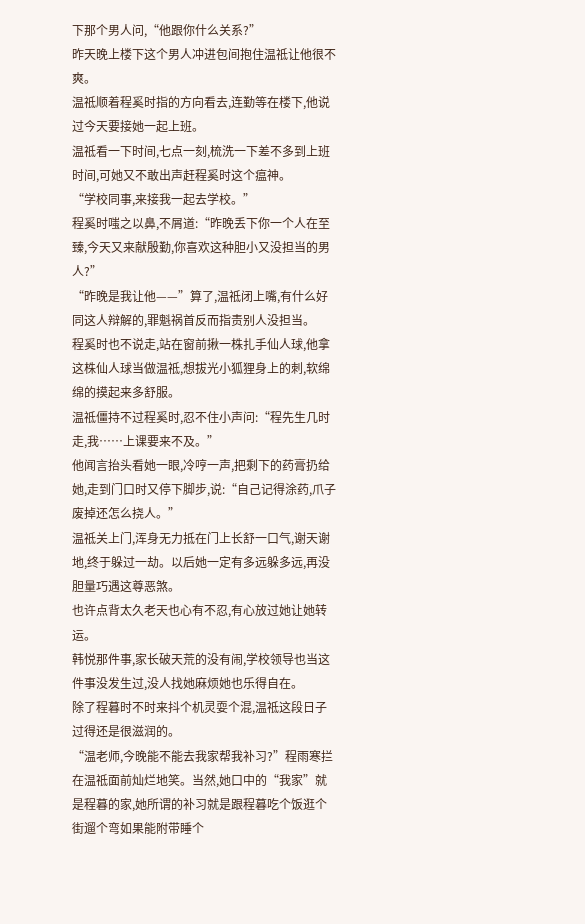下那个男人问,“他跟你什么关系?”
昨天晚上楼下这个男人冲进包间抱住温祗让他很不爽。
温祗顺着程奚时指的方向看去,连勤等在楼下,他说过今天要接她一起上班。
温祗看一下时间,七点一刻,梳洗一下差不多到上班时间,可她又不敢出声赶程奚时这个瘟神。
“学校同事,来接我一起去学校。”
程奚时嗤之以鼻,不屑道:“昨晚丢下你一个人在至臻,今天又来献殷勤,你喜欢这种胆小又没担当的男人?”
“昨晚是我让他——”算了,温祗闭上嘴,有什么好同这人辩解的,罪魁祸首反而指责别人没担当。
程奚时也不说走,站在窗前揪一株扎手仙人球,他拿这株仙人球当做温祗,想拔光小狐狸身上的刺,软绵绵的摸起来多舒服。
温祗僵持不过程奚时,忍不住小声问:“程先生几时走,我……上课要来不及。”
他闻言抬头看她一眼,冷哼一声,把剩下的药膏扔给她,走到门口时又停下脚步,说:“自己记得涂药,爪子废掉还怎么挠人。”
温祗关上门,浑身无力抵在门上长舒一口气,谢天谢地,终于躲过一劫。以后她一定有多远躲多远,再没胆量巧遇这尊恶煞。
也许点背太久老天也心有不忍,有心放过她让她转运。
韩悦那件事,家长破天荒的没有闹,学校领导也当这件事没发生过,没人找她麻烦她也乐得自在。
除了程暮时不时来抖个机灵耍个混,温祗这段日子过得还是很滋润的。
“温老师,今晚能不能去我家帮我补习?”程雨寒拦在温祗面前灿烂地笑。当然,她口中的“我家”就是程暮的家,她所谓的补习就是跟程暮吃个饭逛个街遛个弯如果能附带睡个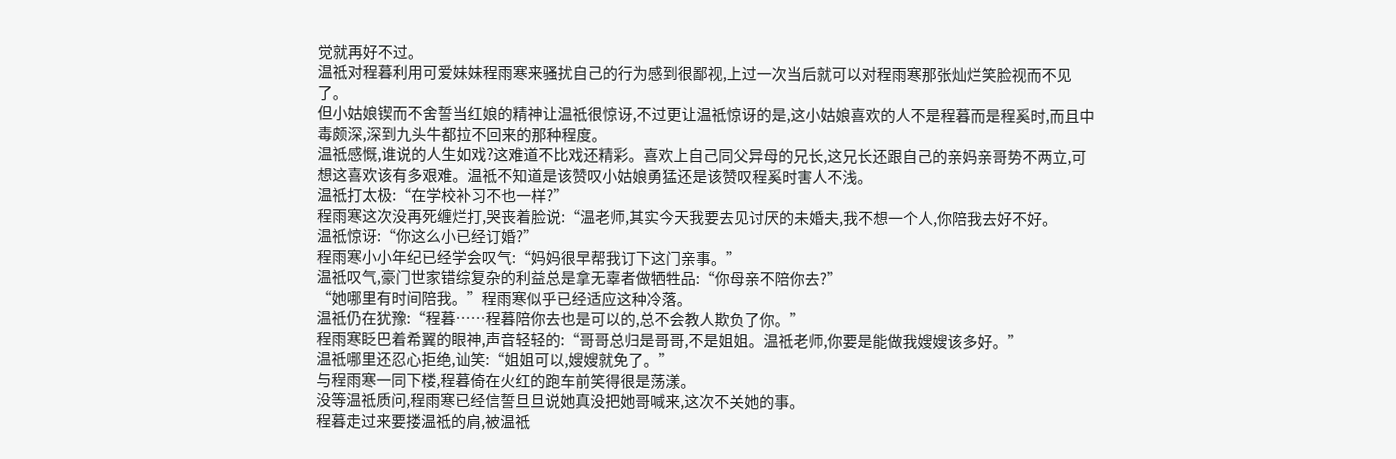觉就再好不过。
温祗对程暮利用可爱妹妹程雨寒来骚扰自己的行为感到很鄙视,上过一次当后就可以对程雨寒那张灿烂笑脸视而不见了。
但小姑娘锲而不舍誓当红娘的精神让温祗很惊讶,不过更让温祗惊讶的是,这小姑娘喜欢的人不是程暮而是程奚时,而且中毒颇深,深到九头牛都拉不回来的那种程度。
温祗感慨,谁说的人生如戏?这难道不比戏还精彩。喜欢上自己同父异母的兄长,这兄长还跟自己的亲妈亲哥势不两立,可想这喜欢该有多艰难。温祗不知道是该赞叹小姑娘勇猛还是该赞叹程奚时害人不浅。
温祗打太极:“在学校补习不也一样?”
程雨寒这次没再死缠烂打,哭丧着脸说:“温老师,其实今天我要去见讨厌的未婚夫,我不想一个人,你陪我去好不好。
温祗惊讶:“你这么小已经订婚?”
程雨寒小小年纪已经学会叹气:“妈妈很早帮我订下这门亲事。”
温祗叹气,豪门世家错综复杂的利益总是拿无辜者做牺牲品:“你母亲不陪你去?”
“她哪里有时间陪我。”程雨寒似乎已经适应这种冷落。
温祗仍在犹豫:“程暮……程暮陪你去也是可以的,总不会教人欺负了你。”
程雨寒眨巴着希翼的眼神,声音轻轻的:“哥哥总归是哥哥,不是姐姐。温祗老师,你要是能做我嫂嫂该多好。”
温祗哪里还忍心拒绝,讪笑:“姐姐可以,嫂嫂就免了。”
与程雨寒一同下楼,程暮倚在火红的跑车前笑得很是荡漾。
没等温祗质问,程雨寒已经信誓旦旦说她真没把她哥喊来,这次不关她的事。
程暮走过来要搂温祗的肩,被温祗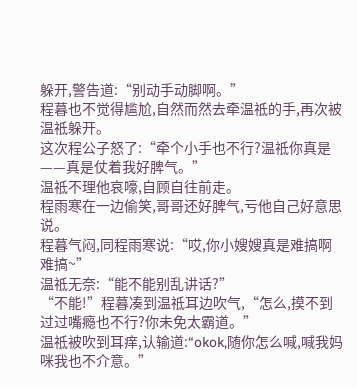躲开,警告道:“别动手动脚啊。”
程暮也不觉得尴尬,自然而然去牵温祗的手,再次被温祗躲开。
这次程公子怒了:“牵个小手也不行?温祗你真是——真是仗着我好脾气。”
温祗不理他哀嚎,自顾自往前走。
程雨寒在一边偷笑,哥哥还好脾气,亏他自己好意思说。
程暮气闷,同程雨寒说:“哎,你小嫂嫂真是难搞啊难搞~”
温祗无奈:“能不能别乱讲话?”
“不能!”程暮凑到温祗耳边吹气,“怎么,摸不到过过嘴瘾也不行?你未免太霸道。”
温祗被吹到耳痒,认输道:“okok,随你怎么喊,喊我妈咪我也不介意。”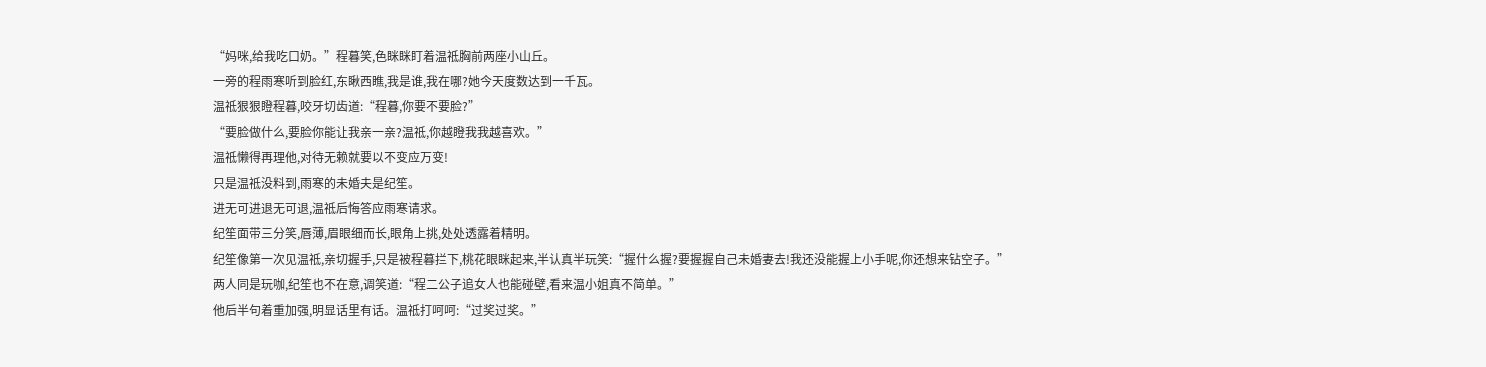“妈咪,给我吃口奶。”程暮笑,色眯眯盯着温祗胸前两座小山丘。
一旁的程雨寒听到脸红,东瞅西瞧,我是谁,我在哪?她今天度数达到一千瓦。
温祗狠狠瞪程暮,咬牙切齿道:“程暮,你要不要脸?”
“要脸做什么,要脸你能让我亲一亲?温祗,你越瞪我我越喜欢。”
温祗懒得再理他,对待无赖就要以不变应万变!
只是温祗没料到,雨寒的未婚夫是纪笙。
进无可进退无可退,温祗后悔答应雨寒请求。
纪笙面带三分笑,唇薄,眉眼细而长,眼角上挑,处处透露着精明。
纪笙像第一次见温祗,亲切握手,只是被程暮拦下,桃花眼眯起来,半认真半玩笑:“握什么握?要握握自己未婚妻去!我还没能握上小手呢,你还想来钻空子。”
两人同是玩咖,纪笙也不在意,调笑道:“程二公子追女人也能碰壁,看来温小姐真不简单。”
他后半句着重加强,明显话里有话。温祗打呵呵:“过奖过奖。”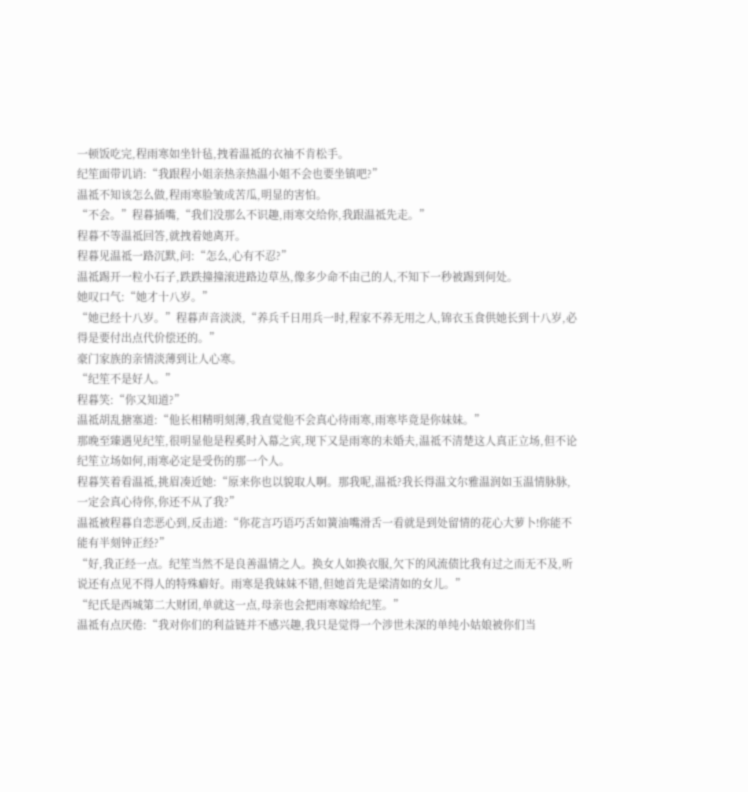一顿饭吃完,程雨寒如坐针毡,拽着温祗的衣袖不肯松手。
纪笙面带讥诮:“我跟程小姐亲热亲热温小姐不会也要坐镇吧?”
温祗不知该怎么做,程雨寒脸皱成苦瓜,明显的害怕。
“不会。”程暮插嘴,“我们没那么不识趣,雨寒交给你,我跟温祗先走。”
程暮不等温祗回答,就拽着她离开。
程暮见温祗一路沉默,问:“怎么,心有不忍?”
温祗踢开一粒小石子,跌跌撞撞滚进路边草丛,像多少命不由己的人,不知下一秒被踢到何处。
她叹口气:“她才十八岁。”
“她已经十八岁。”程暮声音淡淡,“养兵千日用兵一时,程家不养无用之人,锦衣玉食供她长到十八岁,必得是要付出点代价偿还的。”
豪门家族的亲情淡薄到让人心寒。
“纪笙不是好人。”
程暮笑:“你又知道?”
温祗胡乱搪塞道:“他长相精明刻薄,我直觉他不会真心待雨寒,雨寒毕竟是你妹妹。”
那晚至臻遇见纪笙,很明显他是程奚时入幕之宾,现下又是雨寒的未婚夫,温祗不清楚这人真正立场,但不论纪笙立场如何,雨寒必定是受伤的那一个人。
程暮笑着看温祗,挑眉凑近她:“原来你也以貌取人啊。那我呢,温祗?我长得温文尔雅温润如玉温情脉脉,一定会真心待你,你还不从了我?”
温祗被程暮自恋恶心到,反击道:“你花言巧语巧舌如簧油嘴滑舌一看就是到处留情的花心大萝卜!你能不能有半刻钟正经?”
“好,我正经一点。纪笙当然不是良善温情之人。换女人如换衣服,欠下的风流债比我有过之而无不及,听说还有点见不得人的特殊癖好。雨寒是我妹妹不错,但她首先是梁清如的女儿。”
“纪氏是西城第二大财团,单就这一点,母亲也会把雨寒嫁给纪笙。”
温祗有点厌倦:“我对你们的利益链并不感兴趣,我只是觉得一个涉世未深的单纯小姑娘被你们当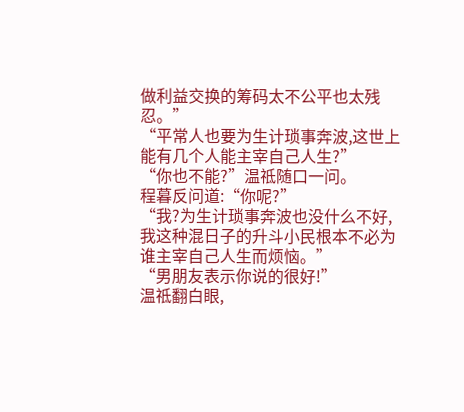做利益交换的筹码太不公平也太残忍。”
“平常人也要为生计琐事奔波,这世上能有几个人能主宰自己人生?”
“你也不能?”温祗随口一问。
程暮反问道:“你呢?”
“我?为生计琐事奔波也没什么不好,我这种混日子的升斗小民根本不必为谁主宰自己人生而烦恼。”
“男朋友表示你说的很好!”
温祗翻白眼,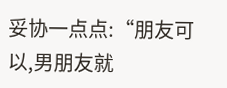妥协一点点:“朋友可以,男朋友就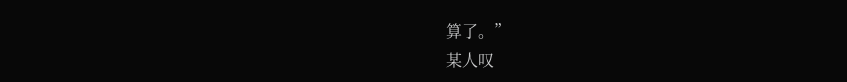算了。”
某人叹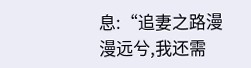息:“追妻之路漫漫远兮,我还需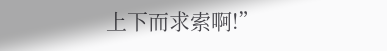上下而求索啊!”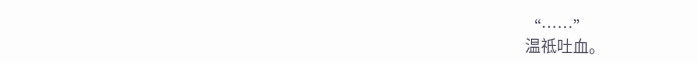“……”
温祗吐血。